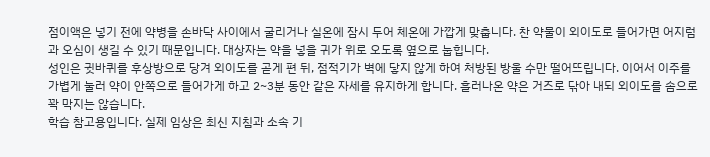점이액은 넣기 전에 약병을 손바닥 사이에서 굴리거나 실온에 잠시 두어 체온에 가깝게 맞춥니다. 찬 약물이 외이도로 들어가면 어지럼과 오심이 생길 수 있기 때문입니다. 대상자는 약을 넣을 귀가 위로 오도록 옆으로 눕힙니다.
성인은 귓바퀴를 후상방으로 당겨 외이도를 곧게 편 뒤, 점적기가 벽에 닿지 않게 하여 처방된 방울 수만 떨어뜨립니다. 이어서 이주를 가볍게 눌러 약이 안쪽으로 들어가게 하고 2~3분 동안 같은 자세를 유지하게 합니다. 흘러나온 약은 거즈로 닦아 내되 외이도를 솜으로 꽉 막지는 않습니다.
학습 참고용입니다. 실제 임상은 최신 지침과 소속 기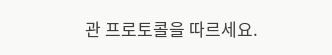관 프로토콜을 따르세요.